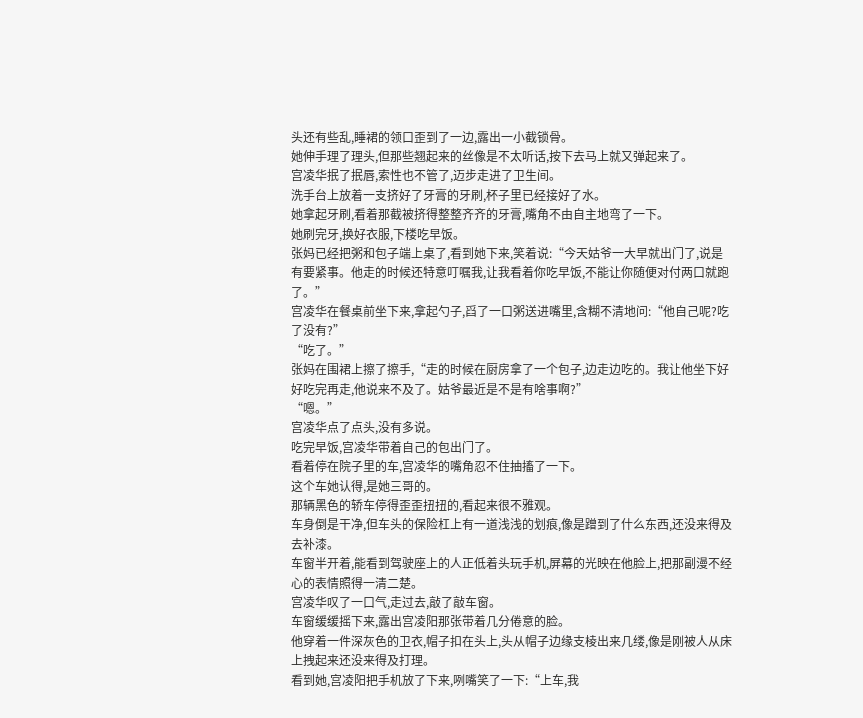头还有些乱,睡裙的领口歪到了一边,露出一小截锁骨。
她伸手理了理头,但那些翘起来的丝像是不太听话,按下去马上就又弹起来了。
宫凌华抿了抿唇,索性也不管了,迈步走进了卫生间。
洗手台上放着一支挤好了牙膏的牙刷,杯子里已经接好了水。
她拿起牙刷,看着那截被挤得整整齐齐的牙膏,嘴角不由自主地弯了一下。
她刷完牙,换好衣服,下楼吃早饭。
张妈已经把粥和包子端上桌了,看到她下来,笑着说:“今天姑爷一大早就出门了,说是有要紧事。他走的时候还特意叮嘱我,让我看着你吃早饭,不能让你随便对付两口就跑了。”
宫凌华在餐桌前坐下来,拿起勺子,舀了一口粥送进嘴里,含糊不清地问:“他自己呢?吃了没有?”
“吃了。”
张妈在围裙上擦了擦手,“走的时候在厨房拿了一个包子,边走边吃的。我让他坐下好好吃完再走,他说来不及了。姑爷最近是不是有啥事啊?”
“嗯。”
宫凌华点了点头,没有多说。
吃完早饭,宫凌华带着自己的包出门了。
看着停在院子里的车,宫凌华的嘴角忍不住抽搐了一下。
这个车她认得,是她三哥的。
那辆黑色的轿车停得歪歪扭扭的,看起来很不雅观。
车身倒是干净,但车头的保险杠上有一道浅浅的划痕,像是蹭到了什么东西,还没来得及去补漆。
车窗半开着,能看到驾驶座上的人正低着头玩手机,屏幕的光映在他脸上,把那副漫不经心的表情照得一清二楚。
宫凌华叹了一口气,走过去,敲了敲车窗。
车窗缓缓摇下来,露出宫凌阳那张带着几分倦意的脸。
他穿着一件深灰色的卫衣,帽子扣在头上,头从帽子边缘支棱出来几缕,像是刚被人从床上拽起来还没来得及打理。
看到她,宫凌阳把手机放了下来,咧嘴笑了一下:“上车,我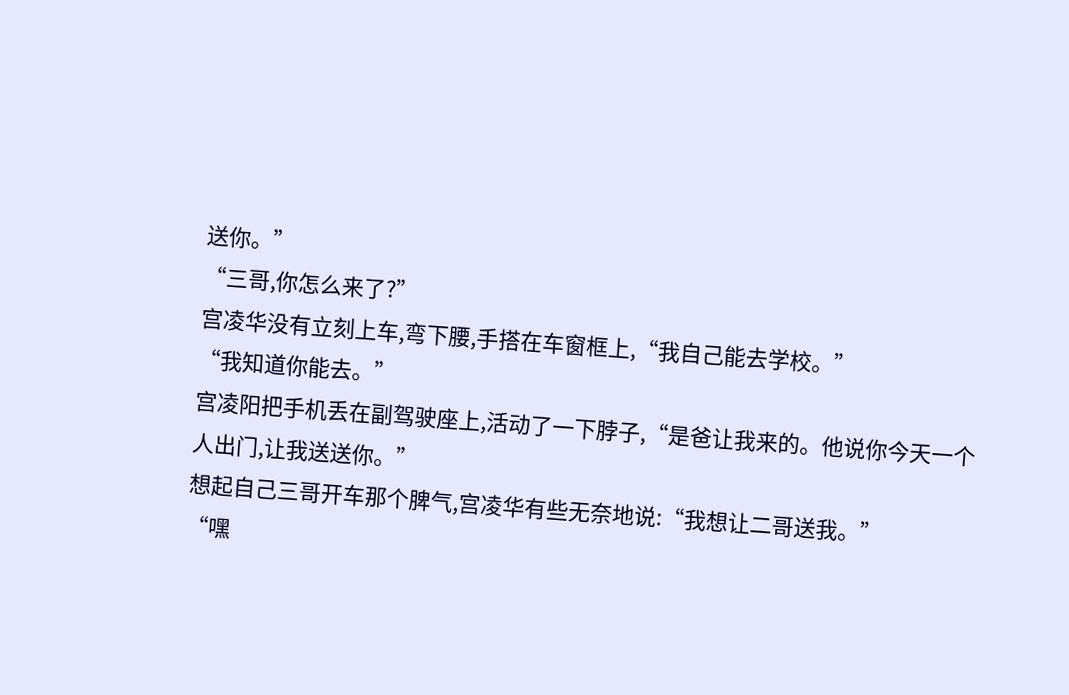送你。”
“三哥,你怎么来了?”
宫凌华没有立刻上车,弯下腰,手搭在车窗框上,“我自己能去学校。”
“我知道你能去。”
宫凌阳把手机丢在副驾驶座上,活动了一下脖子,“是爸让我来的。他说你今天一个人出门,让我送送你。”
想起自己三哥开车那个脾气,宫凌华有些无奈地说:“我想让二哥送我。”
“嘿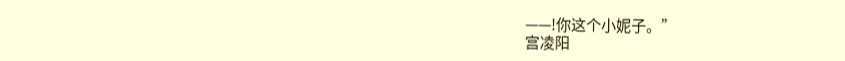——!你这个小妮子。”
宫凌阳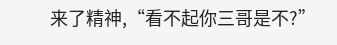来了精神,“看不起你三哥是不?”